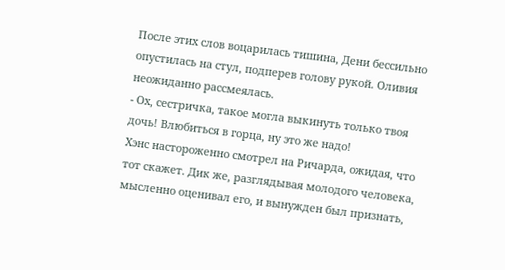После этих слов воцарилась тишина, Дени бессильно опустилась на стул, подперев голову рукой. Оливия неожиданно рассмеялась.
- Ох, сестричка, такое могла выкинуть только твоя дочь! Влюбиться в горца, ну это же надо!
Хэнс настороженно смотрел на Ричарда, ожидая, что тот скажет. Дик же, разглядывая молодого человека, мысленно оценивал его, и вынужден был признать,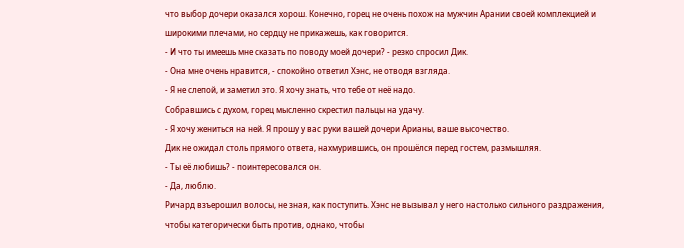что выбор дочери оказался хорош. Конечно, горец не очень похож на мужчин Арании своей комплекцией и широкими плечами, но сердцу не прикажешь, как говорится.
- И что ты имеешь мне сказать по поводу моей дочери? - резко спросил Дик.
- Она мне очень нравится, - спокойно ответил Хэнс, не отводя взгляда.
- Я не слепой, и заметил это. Я хочу знать, что тебе от неё надо.
Собравшись с духом, горец мысленно скрестил пальцы на удачу.
- Я хочу жениться на ней. Я прошу у вас руки вашей дочери Арианы, ваше высочество.
Дик не ожидал столь прямого ответа, нахмурившись, он прошёлся перед гостем, размышляя.
- Ты её любишь? - поинтересовался он.
- Да, люблю.
Ричард взъерошил волосы, не зная, как поступить. Хэнс не вызывал у него настолько сильного раздражения, чтобы категорически быть против, однако, чтобы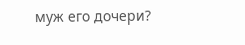муж его дочери?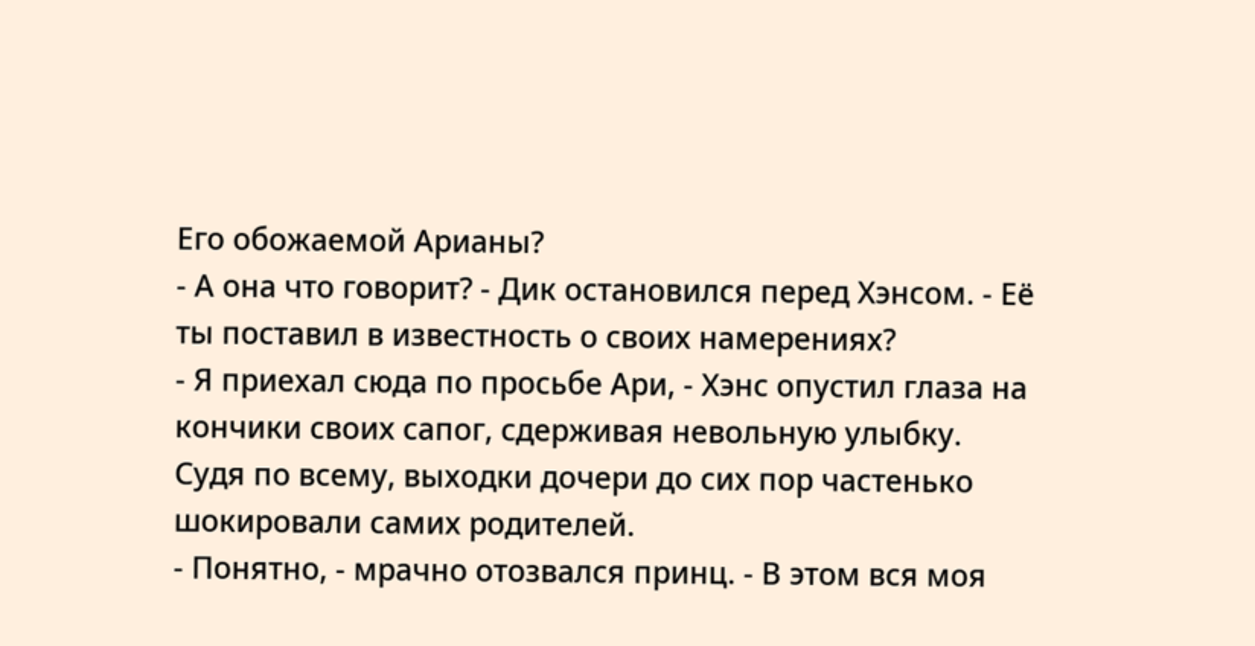Его обожаемой Арианы?
- А она что говорит? - Дик остановился перед Хэнсом. - Её ты поставил в известность о своих намерениях?
- Я приехал сюда по просьбе Ари, - Хэнс опустил глаза на кончики своих сапог, сдерживая невольную улыбку.
Судя по всему, выходки дочери до сих пор частенько шокировали самих родителей.
- Понятно, - мрачно отозвался принц. - В этом вся моя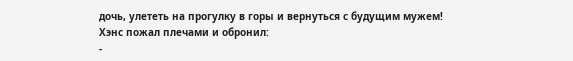дочь, улететь на прогулку в горы и вернуться с будущим мужем!
Хэнс пожал плечами и обронил:
-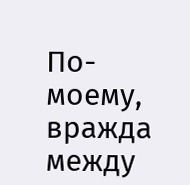По-моему, вражда между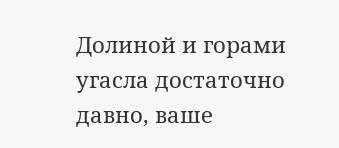Долиной и горами угасла достаточно давно, ваше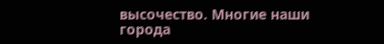высочество. Многие наши города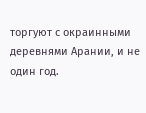торгуют с окраинными деревнями Арании, и не один год.